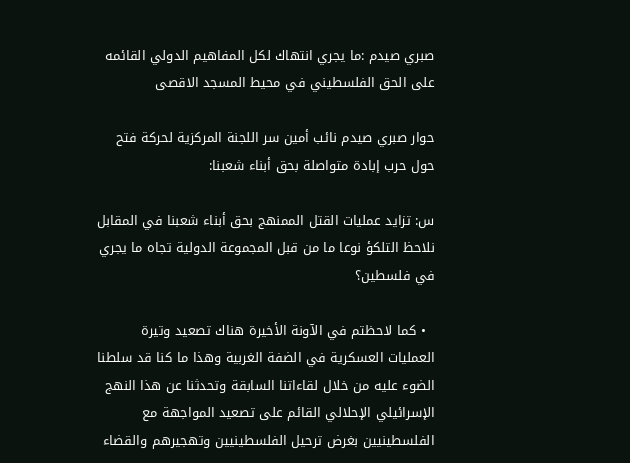صبري صيدم :ما يجري انتهاك لكل المفاهيم الدولي القائمه على الحق الفلسطيني في محيط المسجد الاقصى

حوار صبري صيدم نائب أمين سر اللجنة المركزية لحركة فتح حول حرب إبادة متواصلة بحق أبناء شعبنا:

س: تزايد عمليات القتل الممنهج بحق أبناء شعبنا في المقابل نلاحظ التلكؤ نوعا ما من قبل المجموعة الدولية تجاه ما يجري في فلسطين؟

  • كما لاحظتم في الآونة الأخيرة هناك تصعيد وتيرة العمليات العسكرية في الضفة الغربية وهذا ما كنا قد سلطنا الضوء عليه من خلال لقاءاتنا السابقة وتحدثنا عن هذا النهج الإسرائيلي الإحلالي القائم على تصعيد المواجهة مع الفلسطينيين بغرض ترحيل الفلسطينيين وتهجيرهم والقضاء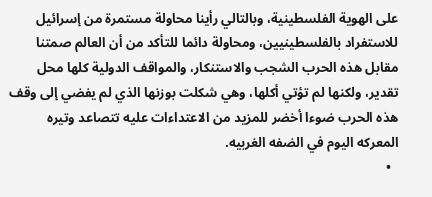على الهوية الفلسطينية، وبالتالي رأينا محاولة مستمرة من إسرائيل للاستفراد بالفلسطينيين، ومحاولة دائما للتأكد من أن العالم صمتنا مقابل هذه الحرب الشجب والاستنكار، والمواقف الدولية كلها محل تقدير، ولكنها لم تؤتي أكلها، وهي شكلت بوزنها الذي لم يفضي إلى وقف هذه الحرب ضوءا أخضر للمزيد من الاعتداءات عليه تتصاعد وتيره المعركه اليوم في الضفه الغربيه.
  •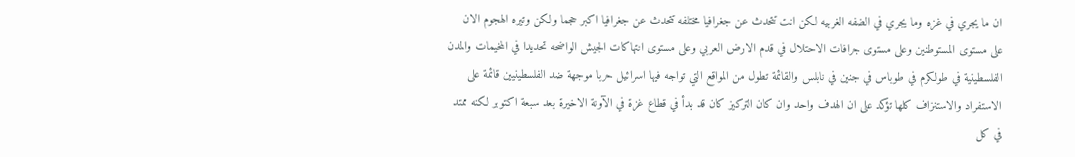ان ما يجري في غزه وما يجري في الضفه الغربيه لكن انت تتحدث عن جغرافيا مختلفه تتحدث عن جغرافيا اكبر حجما ولكن وتيره الهجوم الان على مستوى المستوطنين وعلى مستوى جرافات الاحتلال في قدم الارض العربي وعلى مستوى انتهاكات الجيش الواضحه تحديدا في المخيمات والمدن الفلسطينية في طولكرم في طوباس في جنين في نابلس والقائمة تطول من المواقع التي تواجه فيها اسرائيل حربا موجهة ضد الفلسطينيين قائمة على الاستفراد والاستنزاف كلها تؤكد على ان الهدف واحد وان كان التركيز كان قد بدأ في قطاع غزة في الآونة الاخيرة بعد سبعة اكتوبر لكنه ممتد في كل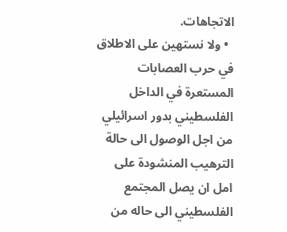الاتجاهات.
  • ولا نستهين على الاطلاق في حرب العصابات المستعرة في الداخل الفلسطيني بدور اسرائيلي من اجل الوصول الى حالة الترهيب المنشودة على امل ان يصل المجتمع الفلسطيني الى حاله من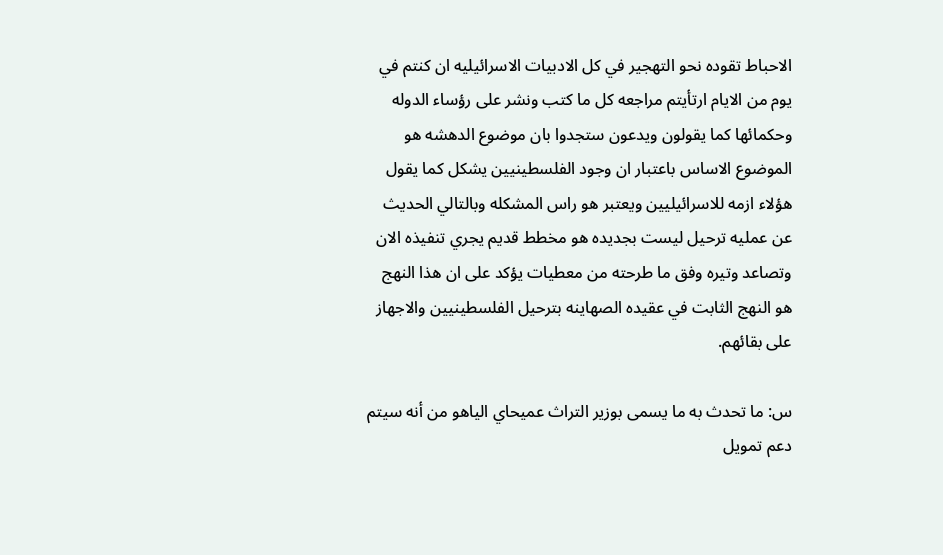الاحباط تقوده نحو التهجير في كل الادبيات الاسرائيليه ان كنتم في يوم من الايام ارتأيتم مراجعه كل ما كتب ونشر على رؤساء الدوله وحكمائها كما يقولون ويدعون ستجدوا بان موضوع الدهشه هو الموضوع الاساس باعتبار ان وجود الفلسطينيين يشكل كما يقول هؤلاء ازمه للاسرائيليين ويعتبر هو راس المشكله وبالتالي الحديث عن عمليه ترحيل ليست بجديده هو مخطط قديم يجري تنفيذه الان وتصاعد وتيره وفق ما طرحته من معطيات يؤكد على ان هذا النهج هو النهج الثابت في عقيده الصهاينه بترحيل الفلسطينيين والاجهاز على بقائهم.

س: ما تحدث به ما يسمى بوزير التراث عميحاي الياهو من أنه سيتم دعم تمويل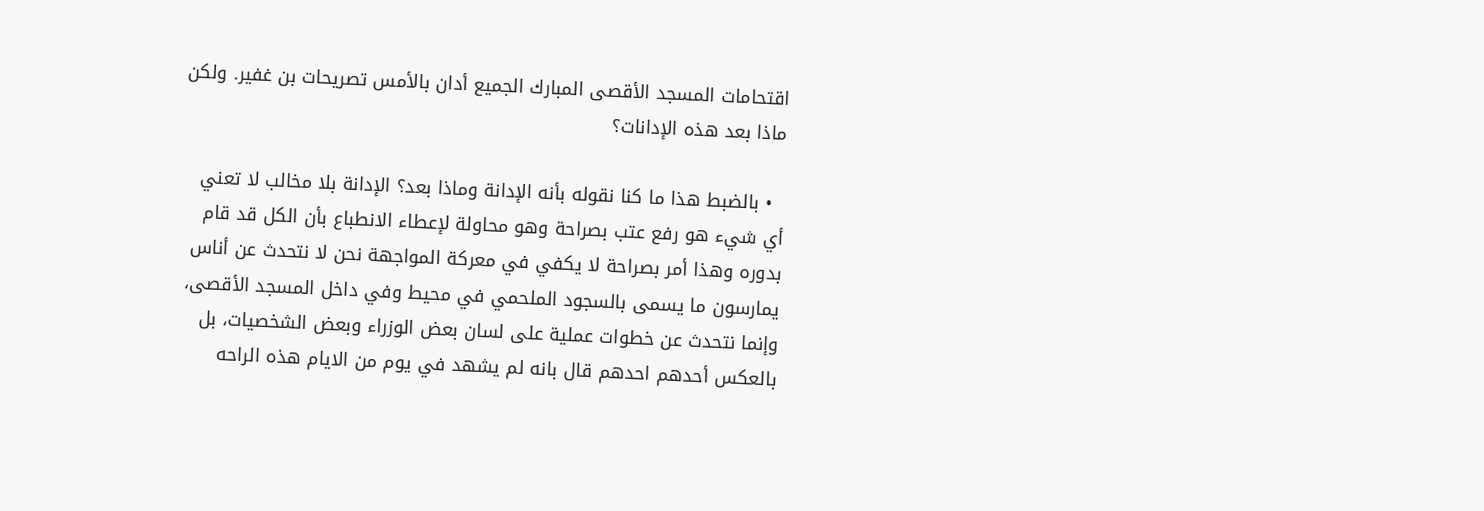اقتحامات المسجد الأقصى المبارك الجميع أدان بالأمس تصريحات بن غفير. ولكن ماذا بعد هذه الإدانات؟

  • بالضبط هذا ما كنا نقوله بأنه الإدانة وماذا بعد؟ الإدانة بلا مخالب لا تعني أي شيء هو رفع عتب بصراحة وهو محاولة لإعطاء الانطباع بأن الكل قد قام بدوره وهذا أمر بصراحة لا يكفي في معركة المواجهة نحن لا نتحدث عن أناس يمارسون ما يسمى بالسجود الملحمي في محيط وفي داخل المسجد الأقصى، وإنما نتحدث عن خطوات عملية على لسان بعض الوزراء وبعض الشخصيات، بل بالعكس أحدهم احدهم قال بانه لم يشهد في يوم من الايام هذه الراحه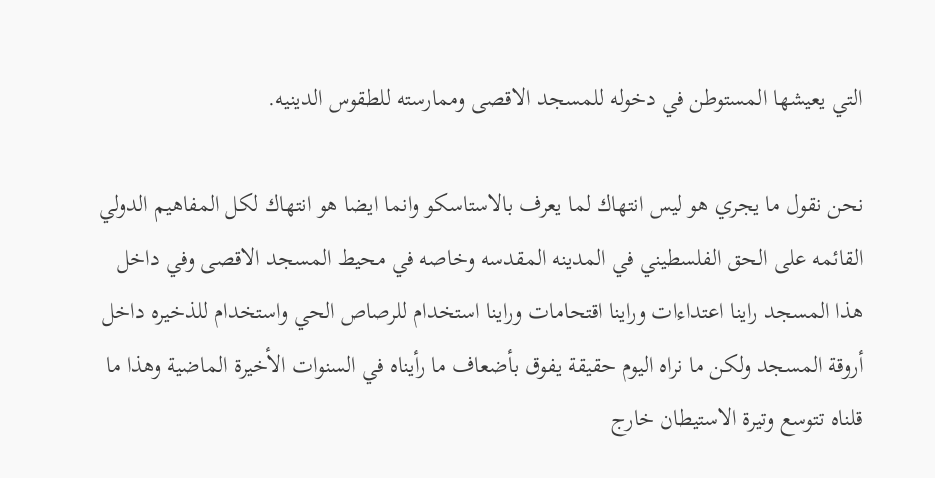التي يعيشها المستوطن في دخوله للمسجد الاقصى وممارسته للطقوس الدينيه.

نحن نقول ما يجري هو ليس انتهاك لما يعرف بالاستاسكو وانما ايضا هو انتهاك لكل المفاهيم الدولي القائمه على الحق الفلسطيني في المدينه المقدسه وخاصه في محيط المسجد الاقصى وفي داخل هذا المسجد راينا اعتداءات وراينا اقتحامات وراينا استخدام للرصاص الحي واستخدام للذخيره داخل أروقة المسجد ولكن ما نراه اليوم حقيقة يفوق بأضعاف ما رأيناه في السنوات الأخيرة الماضية وهذا ما قلناه تتوسع وتيرة الاستيطان خارج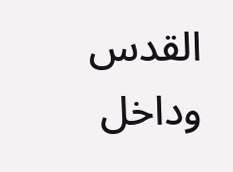القدس وداخل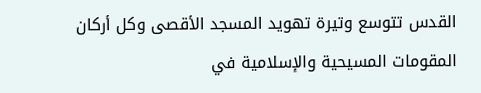القدس تتوسع وتيرة تهويد المسجد الأقصى وكل أركان المقومات المسيحية والإسلامية في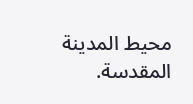محيط المدينة المقدسة.